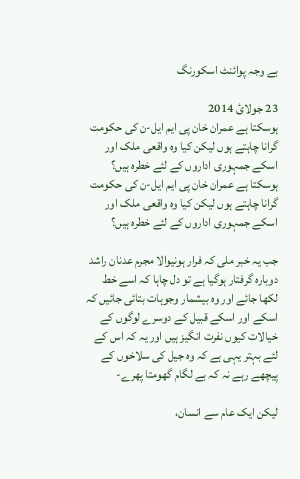بے وجہ پوائنٹ اسکورنگ

23 جولائ 2014
ہوسکتا ہے عمران خان پی ایم ایل-ن کی حکومت گرانا چاہتے ہوں لیکن کیا وہ واقعی ملک اور اسکے جمہوری اداروں کے لئے خطرہ ہیں؟
ہوسکتا ہے عمران خان پی ایم ایل-ن کی حکومت گرانا چاہتے ہوں لیکن کیا وہ واقعی ملک اور اسکے جمہوری اداروں کے لئے خطرہ ہیں؟

جب یہ خبر ملی کہ فرار ہونیوالا مجرم عدنان راشد دوبارہ گرفتار ہوگیا ہے تو دل چاہا کہ اسے خط لکھا جائے اور وہ بیشمار وجوہات بتائی جائیں کہ اسکے اور اسکے قبیل کے دوسرے لوگوں کے خیالات کیوں نفرت انگیز ہیں اور یہ کہ اس کے لئے بہتر یہی ہے کہ وہ جیل کی سلاخوں کے پیچھے رہے نہ کہ بے لگام گھومتا پھرے-

لیکن ایک عام سے انسان،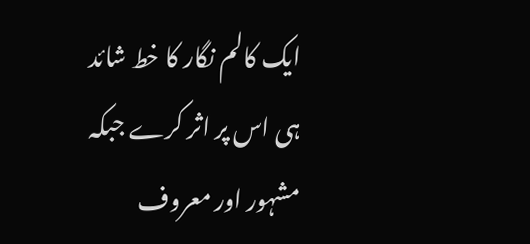ایک کالم نگار کا خط شائد ہی اس پر اثر کرے جبکہ مشہور اور معروف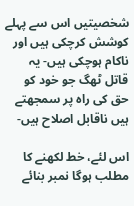شخصیتیں اس سے پہلے کوشش کرچکی ہیں اور ناکام ہوچکی ہیں- یہ قاتل ٹھگ جو خود کو حق کی راہ پر سمجھتے ہیں ناقابل اصلاح ہیں-

اس لئے، خط لکھنے کا مطلب ہوگا نمبر بنائے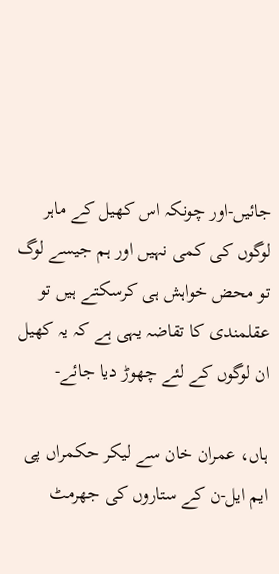جائیں-اور چونکہ اس کھیل کے ماہر لوگوں کی کمی نہیں اور ہم جیسے لوگ تو محض خواہش ہی کرسکتے ہیں تو عقلمندی کا تقاضہ یہی ہے کہ یہ کھیل ان لوگوں کے لئے چھوڑ دیا جائے-

ہاں، عمران خان سے لیکر حکمراں پی ایم ایل-ن کے ستاروں کی جھرمٹ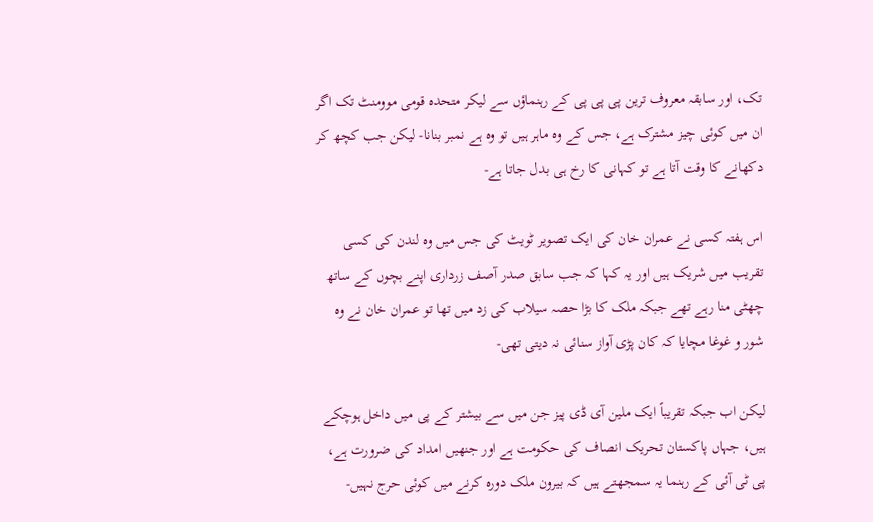تک، اور سابقہ معروف ترین پی پی پی کے رہنماؤں سے لیکر متحدہ قومی موومنٹ تک اگر ان میں کوئی چیز مشترک ہے، جس کے وہ ماہر ہیں تو وہ ہے نمبر بنانا- لیکن جب کچھ کر دکھانے کا وقت آتا ہے تو کہانی کا رخ ہی بدل جاتا ہے-

اس ہفتہ کسی نے عمران خان کی ایک تصویر ٹویٹ کی جس میں وہ لندن کی کسی تقریب میں شریک ہیں اور یہ کہا کہ جب سابق صدر آصف زرداری اپنے بچوں کے ساتھ چھٹی منا رہے تھے جبکہ ملک کا بڑا حصہ سیلاب کی زد میں تھا تو عمران خان نے وہ شور و غوغا مچایا کہ کان پڑی آواز سنائی نہ دیتی تھی-

لیکن اب جبکہ تقریباً ایک ملین آی ڈی پیز جن میں سے بیشتر کے پی میں داخل ہوچکے ہیں، جہاں پاکستان تحریک انصاف کی حکومت ہے اور جنھیں امداد کی ضرورت ہے، پی ٹی آئی کے رہنما یہ سمجھتے ہیں کہ بیرون ملک دورہ کرنے میں کوئی حرج نہیں-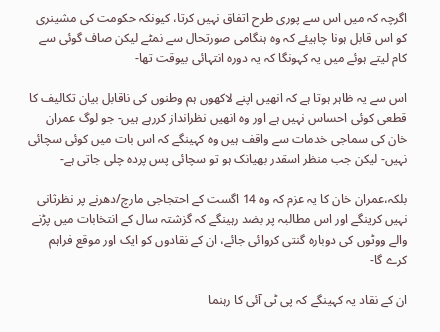اگرچہ کہ میں اس سے پوری طرح اتفاق نہیں کرتا، کیونکہ حکومت کی مشینری کو اس قابل ہونا چاہیئے کہ وہ ہنگامی صورتحال سے نمٹے لیکن صاف گوئی سے کام لیتے ہوئے میں یہ کہونگا کہ یہ دورہ انتہائی بیوقت تھا-

اس سے یہ ظاہر ہوتا ہے کہ انھیں اپنے لاکھوں ہم وطنوں کی ناقابل بیان تکالیف کا قطعی کوئی احساس نہیں ہے اور وہ انھیں نظرانداز کررہے ہیں- جو لوگ عمران خان کی سماجی خدمات سے واقف ہیں وہ کہینگے کہ اس بات میں کوئی سچائی نہیں- لیکن جب منظر اسقدر بھیانک ہو تو سچائی پس پردہ چلی جاتی ہے-

بلکہ،عمران خان کا یہ عزم کہ وہ 14 اگست کے احتجاجی مارچ/دھرنے پر نظرثانی نہیں کرینگے اور اس مطالبہ پر بضد رہینگے کہ گزشتہ سال کے انتخابات میں پڑنے والے ووٹوں کی دوبارہ گنتی کروائی جائے، ان کے نقادوں کو ایک اور موقع فراہم کرے گا-

ان کے نقاد یہ کہینگے کہ پی ٹی آئی کا رہنما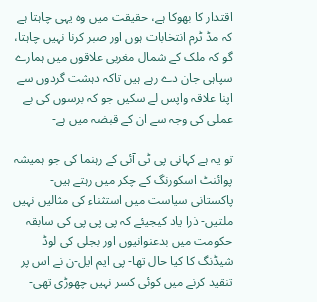اقتدار کا بھوکا ہے، حقیقت میں وہ یہی چاہتا ہے کہ مڈ ٹرم انتخابات ہوں اور صبر کرنا نہیں چاہتا، گو کہ ملک کے شمال مغربی علاقوں میں ہمارے سپاہی جان دے رہے ہیں تاکہ دہشت گردوں سے اپنا علاقہ واپس لے سکیں جو کہ برسوں کی بے عملی کی وجہ سے ان کے قبضہ میں ہے-

تو یہ ہے کہانی پی ٹی آئی کے رہنما کی جو ہمیشہ پوائنٹ اسکورنگ کے چکر میں رہتے ہیں- پاکستانی سیاست میں استثناء کی مثالیں نہیں ملتیں- ذرا یاد کیجیئے کہ پی پی پی کی سابقہ حکومت میں بدعنوانیوں اور بجلی کی لوڈ شیڈنگ کا کیا حال تھا- پی ایم ایل-ن نے اس پر تنقید کرنے میں کوئی کسر نہیں چھوڑی تھی-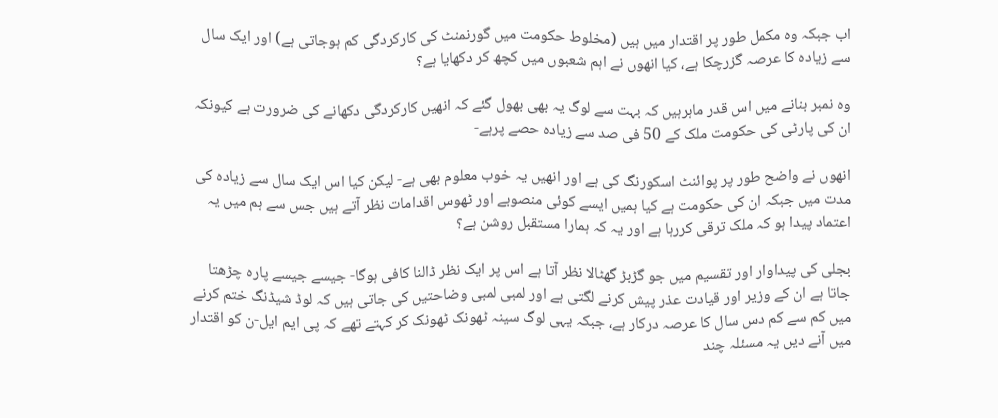اب جبکہ وہ مکمل طور پر اقتدار میں ہیں (مخلوط حکومت میں گورنمنٹ کی کارکردگی کم ہوجاتی ہے) اور ایک سال سے زیادہ کا عرصہ گزرچکا ہے، کیا انھوں نے اہم شعبوں میں کچھ کر دکھایا ہے؟

وہ نمبر بنانے میں اس قدر ماہرہیں کہ بہت سے لوگ یہ بھی بھول گئے کہ انھیں کارکردگی دکھانے کی ضرورت ہے کیونکہ ان کی پارٹی کی حکومت ملک کے 50 فی صد سے زیادہ حصے پرہے-

انھوں نے واضح طور پر پوائنٹ اسکورنگ کی ہے اور انھیں یہ خوب معلوم بھی ہے- لیکن کیا اس ایک سال سے زیادہ کی مدت میں جبکہ ان کی حکومت ہے کیا ہمیں ایسے کوئی منصوبے اور ٹھوس اقدامات نظر آتے ہیں جس سے ہم میں یہ اعتماد پیدا ہو کہ ملک ترقی کررہا ہے اور یہ کہ ہمارا مستقبل روشن ہے؟

بجلی کی پیداوار اور تقسیم میں جو گڑبڑ گھٹالا نظر آتا ہے اس پر ایک نظر ڈالنا کافی ہوگا- جیسے جیسے پارہ چڑھتا جاتا ہے ان کے وزیر اور قیادت عذر پیش کرنے لگتی ہے اور لمبی لمبی وضاحتیں کی جاتی ہیں کہ لوڈ شیڈنگ ختم کرنے میں کم سے کم دس سال کا عرصہ درکار ہے، جبکہ یہی لوگ سینہ ٹھونک ٹھونک کر کہتے تھے کہ پی ایم ایل-ن کو اقتدار میں آنے دیں یہ مسئلہ چند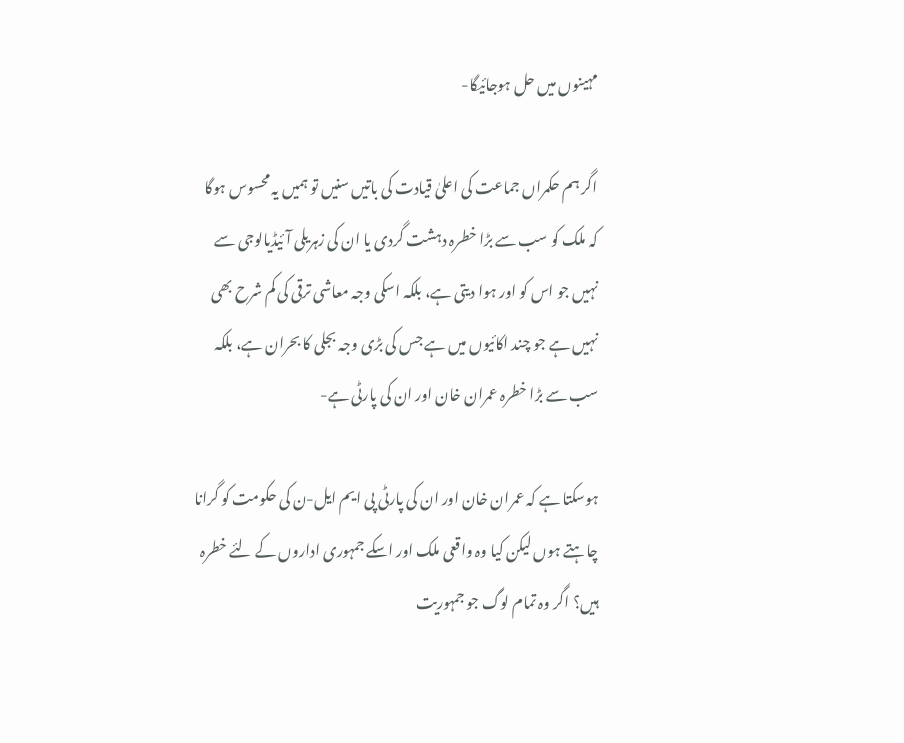مہینوں میں حل ہوجائیگا-

اگر ہم حکمراں جماعت کی اعلیٰ قیادت کی باتیں سنیں تو ہمیں یہ محسوس ہوگا کہ ملک کو سب سے بڑا خطرہ دہشت گردی یا ان کی زہریلی آئیڈیالوجی سے نہیں جو اس کو اور ہوا دیتی ہے، بلکہ اسکی وجہ معاشی ترقی کی کم شرح بھی نہیں ہے جو چند اکائیوں میں ہے جس کی بڑی وجہ بجلی کا بحران ہے، بلکہ سب سے بڑا خطرہ عمران خان اور ان کی پارٹی ہے-

ہوسکتا ہے کہ عمران خان اور ان کی پارٹی پی ایم ایل-ن کی حکومت کو گرانا چاہتے ہوں لیکن کیا وہ واقعی ملک اور اسکے جمہوری اداروں کے لئے خطرہ ہیں؟ اگر وہ تمام لوگ جو جمہوریت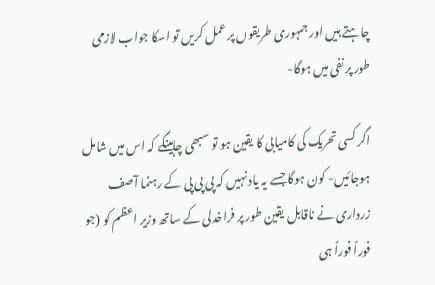چاہتے ہیں اور جمہوری طریقوں پر عمل کریں تو اسکا جواب لازمی طور پر نفی میں ہوگا-

اگر کسی تحریک کی کامیابی کا یقین ہو تو سبھی چاہینگے کہ اس میں شامل ہوجائیں- کون ہوگا جسے یہ یاد نہیں کہ پی پی پی کے رہنما آصف زرداری نے ناقابل یقین طور پر فراخدلی کے ساتھ وزیر اعظم کو (جو فوراً فوراً ہی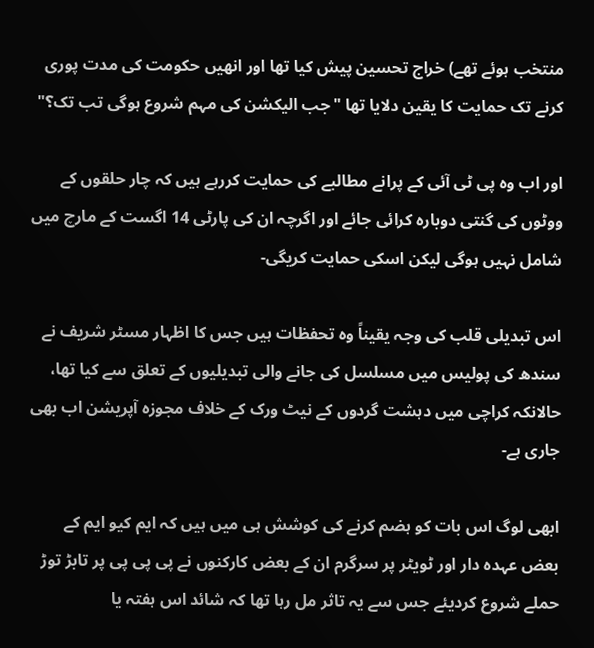منتخب ہوئے تھے) خراج تحسین پیش کیا تھا اور انھیں حکومت کی مدت پوری کرنے تک حمایت کا یقین دلایا تھا "جب الیکشن کی مہم شروع ہوگی تب تک؟"

اور اب وہ پی ٹی آئی کے پرانے مطالبے کی حمایت کررہے ہیں کہ چار حلقوں کے ووٹوں کی گنتی دوبارہ کرائی جائے اور اگرچہ ان کی پارٹی 14 اگست کے مارچ میں شامل نہیں ہوگی لیکن اسکی حمایت کریگی-

اس تبدیلی قلب کی وجہ یقیناً وہ تحفظات ہیں جس کا اظہار مسٹر شریف نے سندھ کی پولیس میں مسلسل کی جانے والی تبدیلیوں کے تعلق سے کیا تھا، حالانکہ کراچی میں دہشت گردوں کے نیٹ ورک کے خلاف مجوزہ آپریشن اب بھی جاری ہے-

ابھی لوگ اس بات کو ہضم کرنے کی کوشش ہی میں ہیں کہ ایم کیو ایم کے بعض عہدہ دار اور ٹویٹر پر سرگرم ان کے بعض کارکنوں نے پی پی پی پر تابڑ توڑ حملے شروع کردیئے جس سے یہ تاثر مل رہا تھا کہ شائد اس ہفتہ یا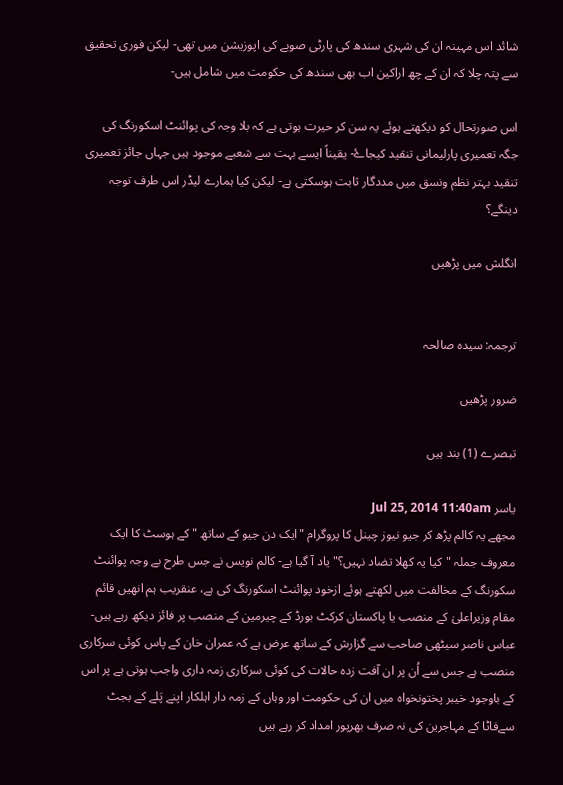شائد اس مہینہ ان کی شہری سندھ کی پارٹی صوبے کی اپوزیشن میں تھی- لیکن فوری تحقیق سے پتہ چلا کہ ان کے چھ اراکین اب بھی سندھ کی حکومت میں شامل ہیں-

اس صورتحال کو دیکھتے ہوئے یہ سن کر حیرت ہوتی ہے کہ بلا وجہ کی پوائنٹ اسکورنگ کی جگہ تعمیری پارلیمانی تنقید کیجاۓ- یقیناً ایسے بہت سے شعبے موجود ہیں جہاں جائز تعمیری تنقید بہتر نظم ونسق میں مددگار ثابت ہوسکتی ہے- لیکن کیا ہمارے لیڈر اس طرف توجہ دینگے؟

انگلش میں پڑھیں


ترجمہ: سیدہ صالحہ

ضرور پڑھیں

تبصرے (1) بند ہیں

یاسر Jul 25, 2014 11:40am
مجھے یہ کالم پڑھ کر جیو نیوز چینل کا پروگرام "ایک دن جیو کے ساتھ " کے ہوسٹ کا ایک معروف جملہ "کیا یہ کھلا تضاد نہیں؟" یاد آ گیا ہے- کالم نویس نے جس طرح بے وجہ پوائنٹ سکورنگ کے مخالفت میں لکھتے ہوئے ازخود پوائنٹ اسکورنگ کی ہے، عنقریب ہم انھیں قائم مقام وزیراعلیٰ کے منصب یا پاکستان کرکٹ بورڈ کے چیرمین کے منصب پر فائز دیکھ رہے ہیں- عباس ناصر سیٹھی صاحب سے گزارش کے ساتھ عرض ہے کہ عمران خان کے پاس کوئی سرکاری منصب ہے جس سے اُن پر ان آفت زدہ حالات کی کوئی سرکاری زمہ داری واجب ہوتی ہے پر اس کے باوجود خیبر پختونخواہ میں ان کی حکومت اور وہاں کے زمہ دار اہلکار اپنے پَلے کے بجٹ سےفاٹا کے مہاجرین کی نہ صرف بھرپور امداد کر رہے ہیں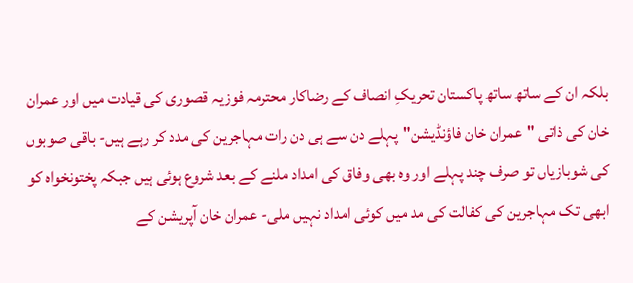بلکہ ان کے ساتھ ساتھ پاکستان تحریکِ انصاف کے رضاکار محترمہ فوزیہ قصوری کی قیادت میں اور عمران خان کی ذاتی "عمران خان فاؤنڈیشن"پہلے دن سے ہی دن رات مہاجرین کی مدد کر رہے ہیں- باقی صوبوں کی شوبازیاں تو صرف چند پہلے اور وہ بھی وفاق کی امداد ملنے کے بعد شروع ہوئی ہیں جبکہ پختونخواہ کو ابھی تک مہاجرین کی کفالت کی مد میں کوئی امداد نہیں ملی- عمران خان آپریشن کے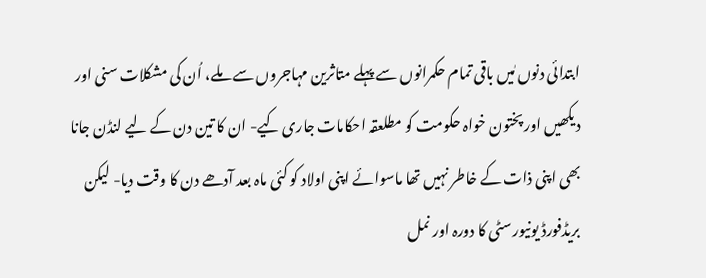ابتدائی دنوں مٰیں باقی تمام حکمرانوں سے پہلے متاثرین مہاجروں سے ملے، اُن کی مشکلات سنی اور دیکھیں اور پختون خواہ حکومت کو مطلعقہ احکامات جاری کیے- ان کا تین دن کے لیے لنڈن جانا بھی اپنی ذات کے خاطر نہیں تھا ماسوائے اپنی اولاد کو کئی ماہ بعد آدھے دن کا وقت دیا- لیکن بریڈفورڈ یونیورسٹی کا دورہ اور نمل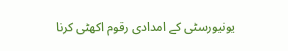یونیورسٹی کے امدادی رقوم اکھٹی کرنا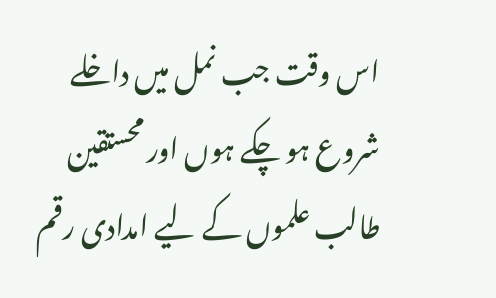اس وقت جب نمل میں داخلے شروع ہو چکے ہوں اور محستقین طالب علموں کے لیے امدادی رقم